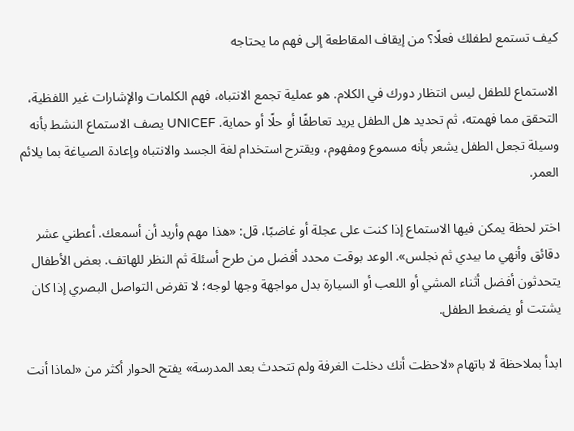كيف تستمع لطفلك فعلًا؟ من إيقاف المقاطعة إلى فهم ما يحتاجه

الاستماع للطفل ليس انتظار دورك في الكلام. هو عملية تجمع الانتباه، فهم الكلمات والإشارات غير اللفظية، التحقق مما فهمته، ثم تحديد هل الطفل يريد تعاطفًا أو حلًا أو حماية. UNICEF يصف الاستماع النشط بأنه وسيلة تجعل الطفل يشعر بأنه مسموع ومفهوم، ويقترح استخدام لغة الجسد والانتباه وإعادة الصياغة بما يلائم العمر.

اختر لحظة يمكن فيها الاستماع إذا كنت على عجلة أو غاضبًا، قل: «هذا مهم وأريد أن أسمعك. أعطني عشر دقائق وأنهي ما بيدي ثم نجلس». الوعد بوقت محدد أفضل من طرح أسئلة ثم النظر للهاتف. بعض الأطفال يتحدثون أفضل أثناء المشي أو اللعب أو السيارة بدل مواجهة وجها لوجه؛ لا تفرض التواصل البصري إذا كان يشتت أو يضغط الطفل.

ابدأ بملاحظة لا باتهام «لاحظت أنك دخلت الغرفة ولم تتحدث بعد المدرسة» يفتح الحوار أكثر من «لماذا أنت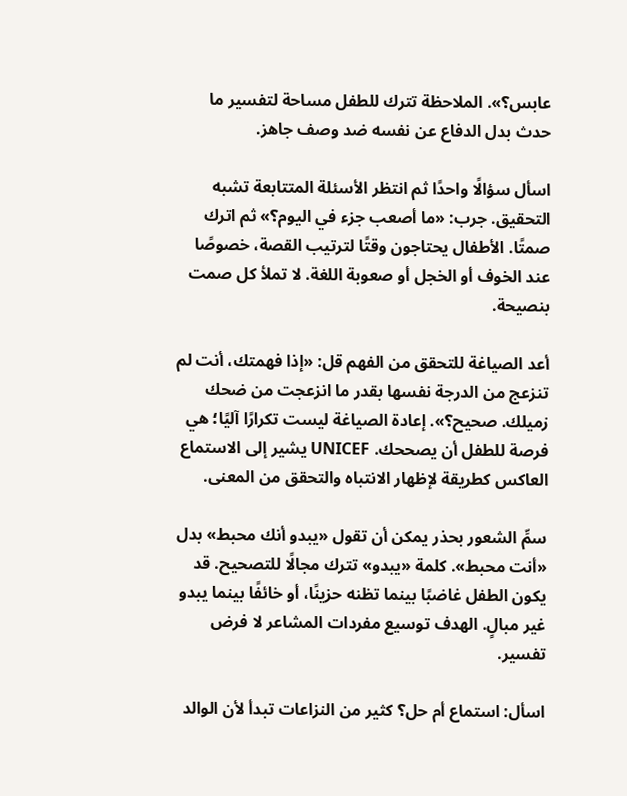عابس؟». الملاحظة تترك للطفل مساحة لتفسير ما حدث بدل الدفاع عن نفسه ضد وصف جاهز.

اسأل سؤالًا واحدًا ثم انتظر الأسئلة المتتابعة تشبه التحقيق. جرب: «ما أصعب جزء في اليوم؟» ثم اترك صمتًا. الأطفال يحتاجون وقتًا لترتيب القصة، خصوصًا عند الخوف أو الخجل أو صعوبة اللغة. لا تملأ كل صمت بنصيحة.

أعد الصياغة للتحقق من الفهم قل: «إذا فهمتك، أنت لم تنزعج من الدرجة نفسها بقدر ما انزعجت من ضحك زميلك. صحيح؟». إعادة الصياغة ليست تكرارًا آليًا؛ هي فرصة للطفل أن يصححك. UNICEF يشير إلى الاستماع العاكس كطريقة لإظهار الانتباه والتحقق من المعنى.

سمِّ الشعور بحذر يمكن أن تقول «يبدو أنك محبط» بدل «أنت محبط». كلمة «يبدو» تترك مجالًا للتصحيح. قد يكون الطفل غاضبًا بينما تظنه حزينًا، أو خائفًا بينما يبدو غير مبالٍ. الهدف توسيع مفردات المشاعر لا فرض تفسير.

اسأل: استماع أم حل؟ كثير من النزاعات تبدأ لأن الوالد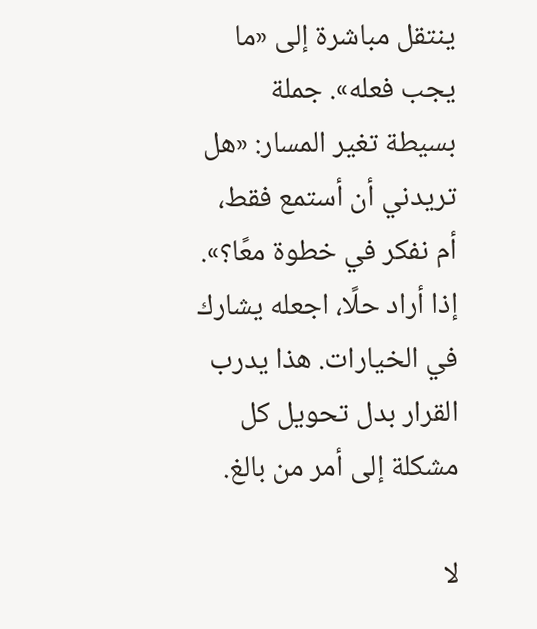ينتقل مباشرة إلى «ما يجب فعله». جملة بسيطة تغير المسار: «هل تريدني أن أستمع فقط، أم نفكر في خطوة معًا؟». إذا أراد حلًا، اجعله يشارك في الخيارات. هذا يدرب القرار بدل تحويل كل مشكلة إلى أمر من بالغ.

لا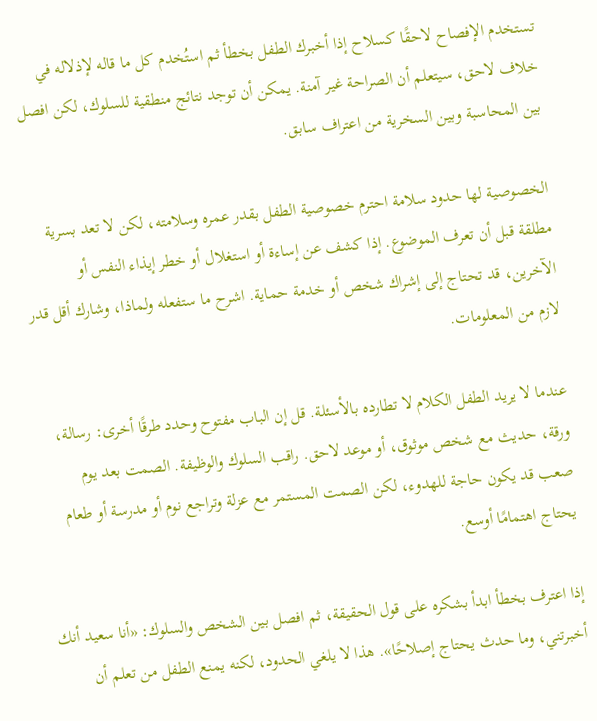تستخدم الإفصاح لاحقًا كسلاح إذا أخبرك الطفل بخطأ ثم استُخدم كل ما قاله لإذلاله في خلاف لاحق، سيتعلم أن الصراحة غير آمنة. يمكن أن توجد نتائج منطقية للسلوك، لكن افصل بين المحاسبة وبين السخرية من اعتراف سابق.

الخصوصية لها حدود سلامة احترم خصوصية الطفل بقدر عمره وسلامته، لكن لا تعد بسرية مطلقة قبل أن تعرف الموضوع. إذا كشف عن إساءة أو استغلال أو خطر إيذاء النفس أو الآخرين، قد تحتاج إلى إشراك شخص أو خدمة حماية. اشرح ما ستفعله ولماذا، وشارك أقل قدر لازم من المعلومات.

عندما لا يريد الطفل الكلام لا تطارده بالأسئلة. قل إن الباب مفتوح وحدد طرقًا أخرى: رسالة، ورقة، حديث مع شخص موثوق، أو موعد لاحق. راقب السلوك والوظيفة. الصمت بعد يوم صعب قد يكون حاجة للهدوء، لكن الصمت المستمر مع عزلة وتراجع نوم أو مدرسة أو طعام يحتاج اهتمامًا أوسع.

إذا اعترف بخطأ ابدأ بشكره على قول الحقيقة، ثم افصل بين الشخص والسلوك: «أنا سعيد أنك أخبرتني، وما حدث يحتاج إصلاحًا». هذا لا يلغي الحدود، لكنه يمنع الطفل من تعلم أن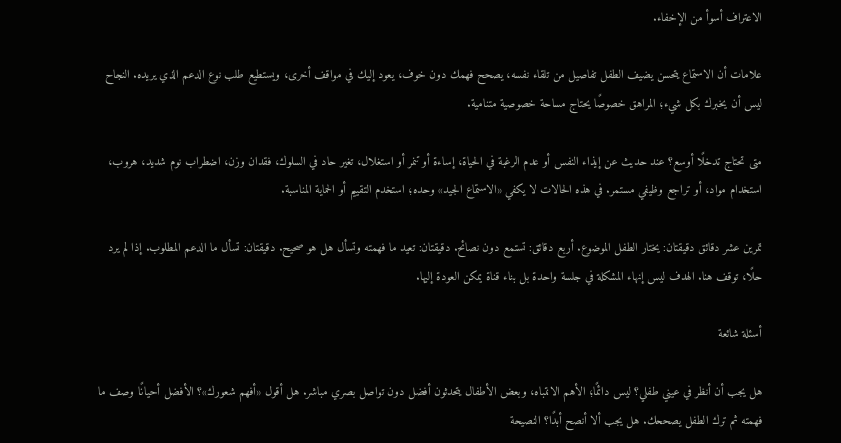الاعتراف أسوأ من الإخفاء.

علامات أن الاستماع يتحسن يضيف الطفل تفاصيل من تلقاء نفسه، يصحح فهمك دون خوف، يعود إليك في مواقف أخرى، ويستطيع طلب نوع الدعم الذي يريده. النجاح ليس أن يخبرك بكل شيء؛ المراهق خصوصًا يحتاج مساحة خصوصية متنامية.

متى تحتاج تدخلًا أوسع؟ عند حديث عن إيذاء النفس أو عدم الرغبة في الحياة، إساءة أو تنمر أو استغلال، تغير حاد في السلوك، فقدان وزن، اضطراب نوم شديد، هروب، استخدام مواد، أو تراجع وظيفي مستمر. في هذه الحالات لا يكفي «الاستماع الجيد» وحده؛ استخدم التقييم أو الحماية المناسبة.

تمرين عشر دقائق دقيقتان: يختار الطفل الموضوع. أربع دقائق: تستمع دون نصائح. دقيقتان: تعيد ما فهمته وتسأل هل هو صحيح. دقيقتان: تسأل ما الدعم المطلوب. إذا لم يرد حلًا، توقف هنا. الهدف ليس إنهاء المشكلة في جلسة واحدة بل بناء قناة يمكن العودة إليها.

أسئلة شائعة

هل يجب أن أنظر في عيني طفلي؟ ليس دائمًا؛ الأهم الانتباه، وبعض الأطفال يتحدثون أفضل دون تواصل بصري مباشر. هل أقول «أفهم شعورك»؟ الأفضل أحيانًا وصف ما فهمته ثم ترك الطفل يصححك. هل يجب ألا أنصح أبدًا؟ النصيحة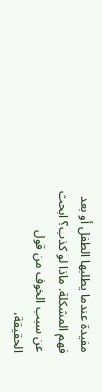مفيدة عندما يطلبها الطفل أو بعد فهم المشكلة. ماذا لو كذب؟ ابحث عن سبب الخوف من قول الحقيقة،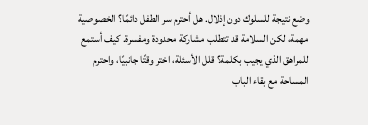وضع نتيجة للسلوك دون إذلال. هل أحترم سر الطفل دائمًا؟ الخصوصية مهمة، لكن السلامة قد تتطلب مشاركة محدودة ومفسرة. كيف أستمع للمراهق الذي يجيب بكلمة؟ قلل الأسئلة، اختر وقتًا جانبيًا، واحترم المساحة مع بقاء الباب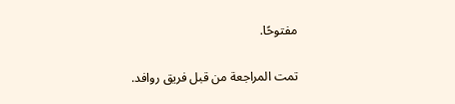مفتوحًا.

تمت المراجعة من قبل فريق روافد.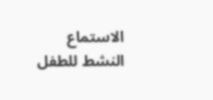الاستماع النشط للطفل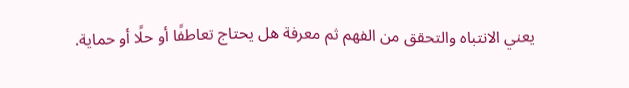يعني الانتباه والتحقق من الفهم ثم معرفة هل يحتاج تعاطفًا أو حلًا أو حماية.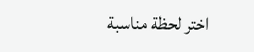اختر لحظة مناسبة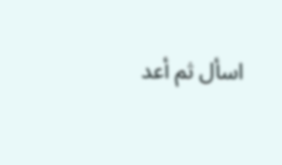اسأل ثم أعد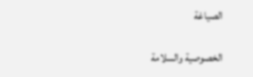الصياغة

الخصوصية والسلامة